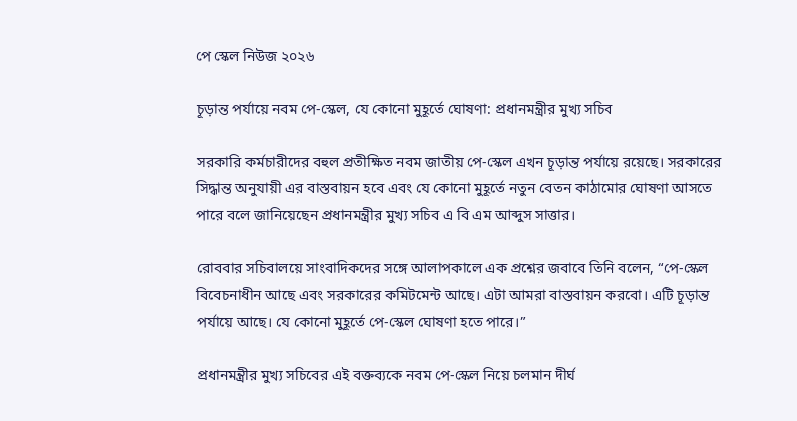পে স্কেল নিউজ ২০২৬

চূড়ান্ত পর্যায়ে নবম পে-স্কেল, যে কোনো মুহূর্তে ঘোষণা: প্রধানমন্ত্রীর মুখ্য সচিব

সরকারি কর্মচারীদের বহুল প্রতীক্ষিত নবম জাতীয় পে-স্কেল এখন চূড়ান্ত পর্যায়ে রয়েছে। সরকারের সিদ্ধান্ত অনুযায়ী এর বাস্তবায়ন হবে এবং যে কোনো মুহূর্তে নতুন বেতন কাঠামোর ঘোষণা আসতে পারে বলে জানিয়েছেন প্রধানমন্ত্রীর মুখ্য সচিব এ বি এম আব্দুস সাত্তার।

রোববার সচিবালয়ে সাংবাদিকদের সঙ্গে আলাপকালে এক প্রশ্নের জবাবে তিনি বলেন, “পে-স্কেল বিবেচনাধীন আছে এবং সরকারের কমিটমেন্ট আছে। এটা আমরা বাস্তবায়ন করবো। এটি চূড়ান্ত পর্যায়ে আছে। যে কোনো মুহূর্তে পে-স্কেল ঘোষণা হতে পারে।”

প্রধানমন্ত্রীর মুখ্য সচিবের এই বক্তব্যকে নবম পে-স্কেল নিয়ে চলমান দীর্ঘ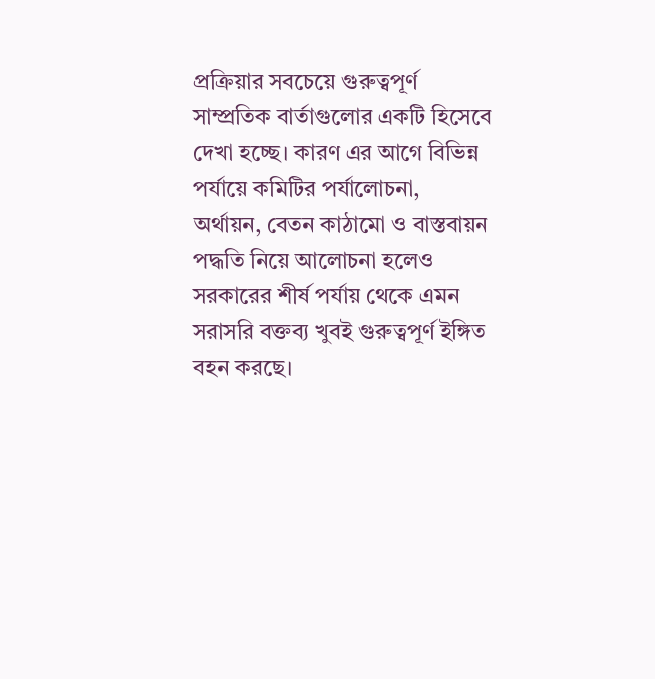প্রক্রিয়ার সবচেয়ে গুরুত্বপূর্ণ সাম্প্রতিক বার্তাগুলোর একটি হিসেবে দেখা হচ্ছে। কারণ এর আগে বিভিন্ন পর্যায়ে কমিটির পর্যালোচনা, অর্থায়ন, বেতন কাঠামো ও বাস্তবায়ন পদ্ধতি নিয়ে আলোচনা হলেও সরকারের শীর্ষ পর্যায় থেকে এমন সরাসরি বক্তব্য খুবই গুরুত্বপূর্ণ ইঙ্গিত বহন করছে।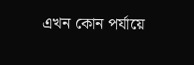এখন কোন পর্যায়ে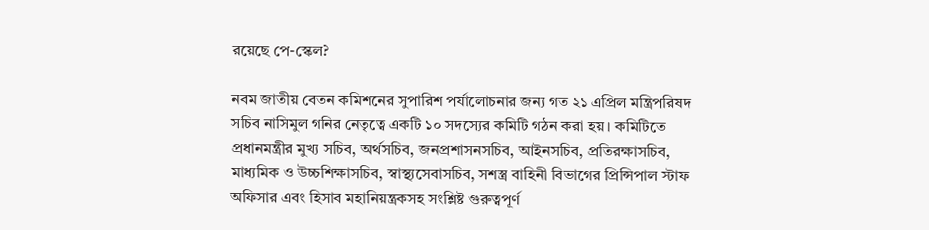রয়েছে পে-স্কেল?

নবম জাতীয় বেতন কমিশনের সুপারিশ পর্যালোচনার জন্য গত ২১ এপ্রিল মন্ত্রিপরিষদ সচিব নাসিমুল গনির নেতৃত্বে একটি ১০ সদস্যের কমিটি গঠন করা হয়। কমিটিতে প্রধানমন্ত্রীর মুখ্য সচিব, অর্থসচিব, জনপ্রশাসনসচিব, আইনসচিব, প্রতিরক্ষাসচিব, মাধ্যমিক ও উচ্চশিক্ষাসচিব, স্বাস্থ্যসেবাসচিব, সশস্ত্র বাহিনী বিভাগের প্রিন্সিপাল স্টাফ অফিসার এবং হিসাব মহানিয়ন্ত্রকসহ সংশ্লিষ্ট গুরুত্বপূর্ণ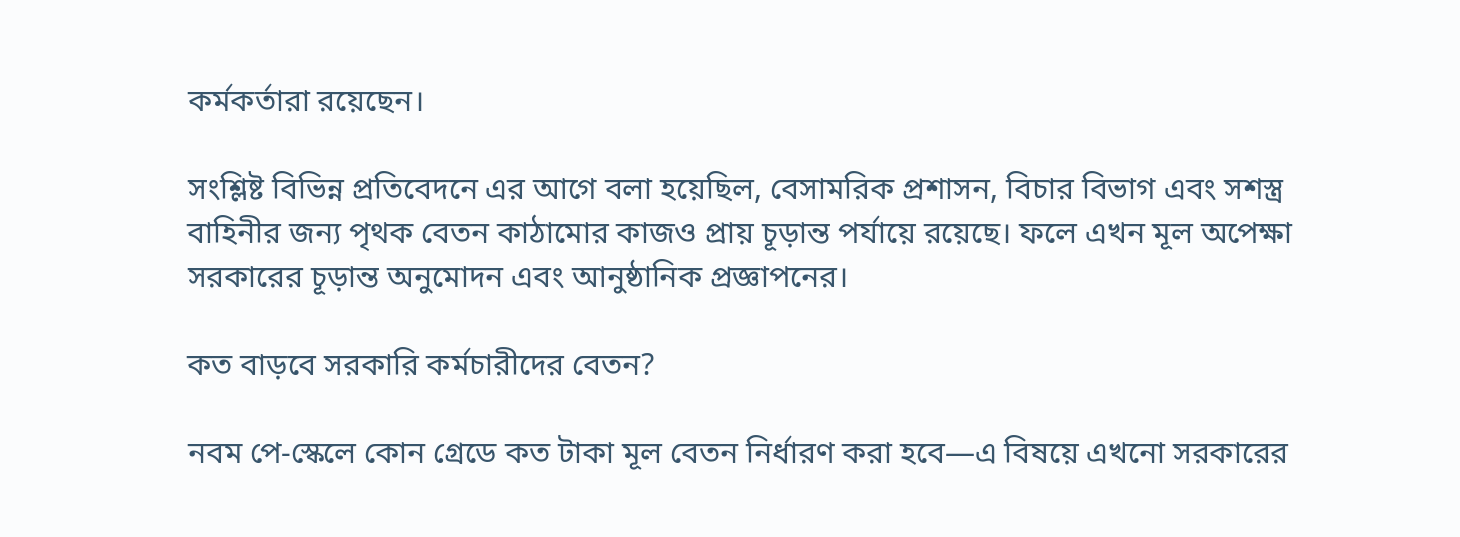কর্মকর্তারা রয়েছেন।

সংশ্লিষ্ট বিভিন্ন প্রতিবেদনে এর আগে বলা হয়েছিল, বেসামরিক প্রশাসন, বিচার বিভাগ এবং সশস্ত্র বাহিনীর জন্য পৃথক বেতন কাঠামোর কাজও প্রায় চূড়ান্ত পর্যায়ে রয়েছে। ফলে এখন মূল অপেক্ষা সরকারের চূড়ান্ত অনুমোদন এবং আনুষ্ঠানিক প্রজ্ঞাপনের।

কত বাড়বে সরকারি কর্মচারীদের বেতন?

নবম পে-স্কেলে কোন গ্রেডে কত টাকা মূল বেতন নির্ধারণ করা হবে—এ বিষয়ে এখনো সরকারের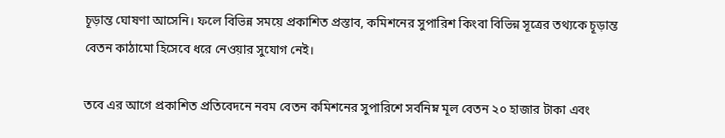চূড়ান্ত ঘোষণা আসেনি। ফলে বিভিন্ন সময়ে প্রকাশিত প্রস্তাব, কমিশনের সুপারিশ কিংবা বিভিন্ন সূত্রের তথ্যকে চূড়ান্ত বেতন কাঠামো হিসেবে ধরে নেওয়ার সুযোগ নেই।

তবে এর আগে প্রকাশিত প্রতিবেদনে নবম বেতন কমিশনের সুপারিশে সর্বনিম্ন মূল বেতন ২০ হাজার টাকা এবং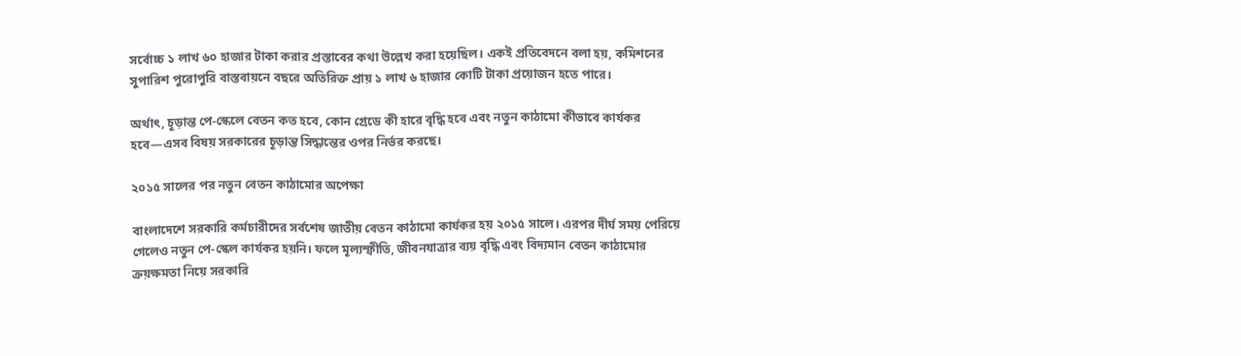সর্বোচ্চ ১ লাখ ৬০ হাজার টাকা করার প্রস্তাবের কথা উল্লেখ করা হয়েছিল। একই প্রতিবেদনে বলা হয়, কমিশনের সুপারিশ পুরোপুরি বাস্তবায়নে বছরে অতিরিক্ত প্রায় ১ লাখ ৬ হাজার কোটি টাকা প্রয়োজন হতে পারে।

অর্থাৎ, চূড়ান্ত পে-স্কেলে বেতন কত হবে, কোন গ্রেডে কী হারে বৃদ্ধি হবে এবং নতুন কাঠামো কীভাবে কার্যকর হবে—এসব বিষয় সরকারের চূড়ান্ত সিদ্ধান্তের ওপর নির্ভর করছে।

২০১৫ সালের পর নতুন বেতন কাঠামোর অপেক্ষা

বাংলাদেশে সরকারি কর্মচারীদের সর্বশেষ জাতীয় বেতন কাঠামো কার্যকর হয় ২০১৫ সালে। এরপর দীর্ঘ সময় পেরিয়ে গেলেও নতুন পে-স্কেল কার্যকর হয়নি। ফলে মূল্যস্ফীতি, জীবনযাত্রার ব্যয় বৃদ্ধি এবং বিদ্যমান বেতন কাঠামোর ক্রয়ক্ষমতা নিয়ে সরকারি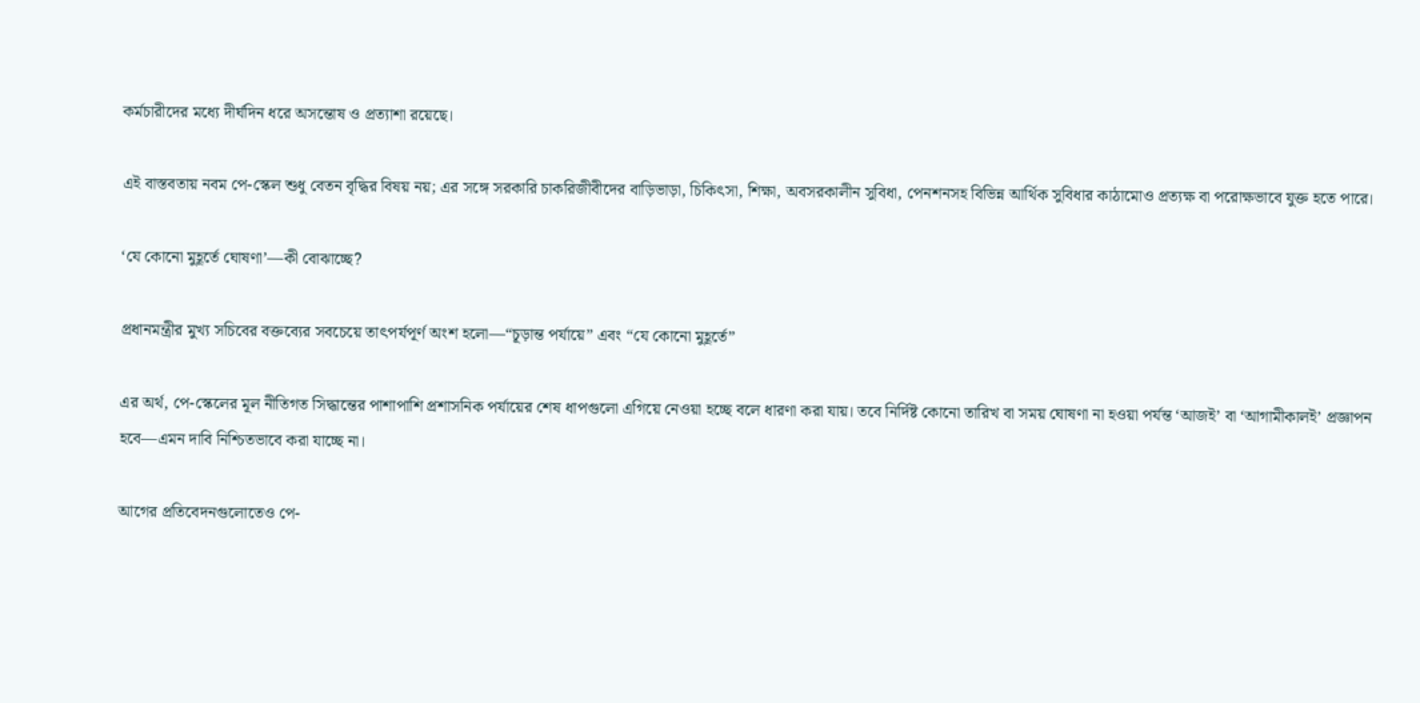কর্মচারীদের মধ্যে দীর্ঘদিন ধরে অসন্তোষ ও প্রত্যাশা রয়েছে।

এই বাস্তবতায় নবম পে-স্কেল শুধু বেতন বৃদ্ধির বিষয় নয়; এর সঙ্গে সরকারি চাকরিজীবীদের বাড়িভাড়া, চিকিৎসা, শিক্ষা, অবসরকালীন সুবিধা, পেনশনসহ বিভিন্ন আর্থিক সুবিধার কাঠামোও প্রত্যক্ষ বা পরোক্ষভাবে যুক্ত হতে পারে।

‘যে কোনো মুহূর্তে ঘোষণা’—কী বোঝাচ্ছে?

প্রধানমন্ত্রীর মুখ্য সচিবের বক্তব্যের সবচেয়ে তাৎপর্যপূর্ণ অংশ হলো—“চূড়ান্ত পর্যায়ে” এবং “যে কোনো মুহূর্তে”

এর অর্থ, পে-স্কেলের মূল নীতিগত সিদ্ধান্তের পাশাপাশি প্রশাসনিক পর্যায়ের শেষ ধাপগুলো এগিয়ে নেওয়া হচ্ছে বলে ধারণা করা যায়। তবে নির্দিষ্ট কোনো তারিখ বা সময় ঘোষণা না হওয়া পর্যন্ত ‘আজই’ বা ‘আগামীকালই’ প্রজ্ঞাপন হবে—এমন দাবি নিশ্চিতভাবে করা যাচ্ছে না।

আগের প্রতিবেদনগুলোতেও পে-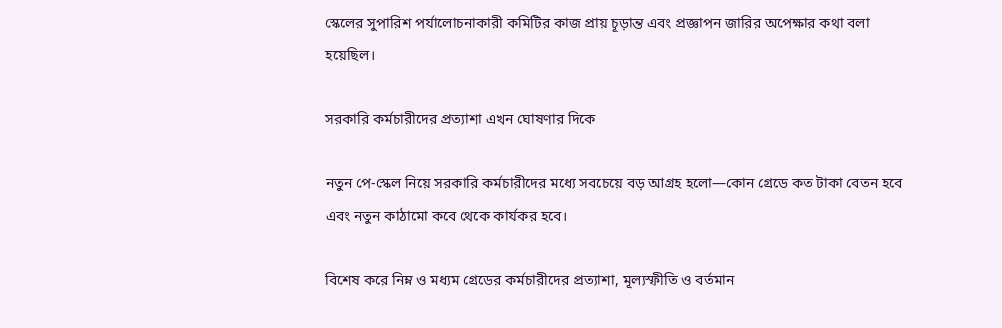স্কেলের সুপারিশ পর্যালোচনাকারী কমিটির কাজ প্রায় চূড়ান্ত এবং প্রজ্ঞাপন জারির অপেক্ষার কথা বলা হয়েছিল।

সরকারি কর্মচারীদের প্রত্যাশা এখন ঘোষণার দিকে

নতুন পে-স্কেল নিয়ে সরকারি কর্মচারীদের মধ্যে সবচেয়ে বড় আগ্রহ হলো—কোন গ্রেডে কত টাকা বেতন হবে এবং নতুন কাঠামো কবে থেকে কার্যকর হবে।

বিশেষ করে নিম্ন ও মধ্যম গ্রেডের কর্মচারীদের প্রত্যাশা, মূল্যস্ফীতি ও বর্তমান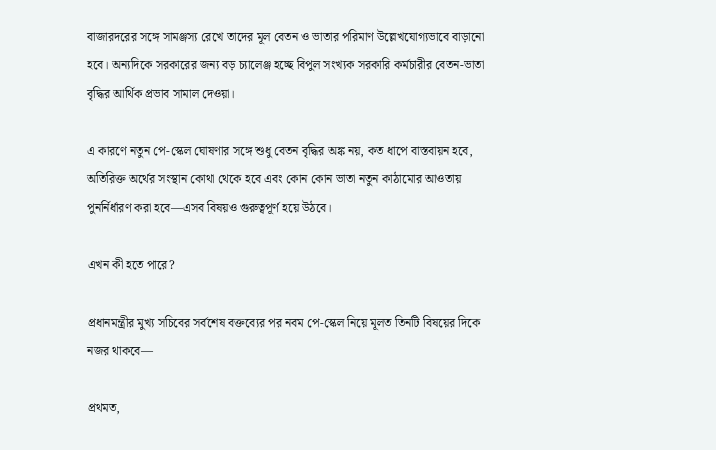বাজারদরের সঙ্গে সামঞ্জস্য রেখে তাদের মূল বেতন ও ভাতার পরিমাণ উল্লেখযোগ্যভাবে বাড়ানো হবে। অন্যদিকে সরকারের জন্য বড় চ্যালেঞ্জ হচ্ছে বিপুল সংখ্যক সরকারি কর্মচারীর বেতন-ভাতা বৃদ্ধির আর্থিক প্রভাব সামাল দেওয়া।

এ কারণে নতুন পে-স্কেল ঘোষণার সঙ্গে শুধু বেতন বৃদ্ধির অঙ্ক নয়, কত ধাপে বাস্তবায়ন হবে, অতিরিক্ত অর্থের সংস্থান কোথা থেকে হবে এবং কোন কোন ভাতা নতুন কাঠামোর আওতায় পুনর্নির্ধারণ করা হবে—এসব বিষয়ও গুরুত্বপূর্ণ হয়ে উঠবে।

এখন কী হতে পারে?

প্রধানমন্ত্রীর মুখ্য সচিবের সর্বশেষ বক্তব্যের পর নবম পে-স্কেল নিয়ে মূলত তিনটি বিষয়ের দিকে নজর থাকবে—

প্রথমত,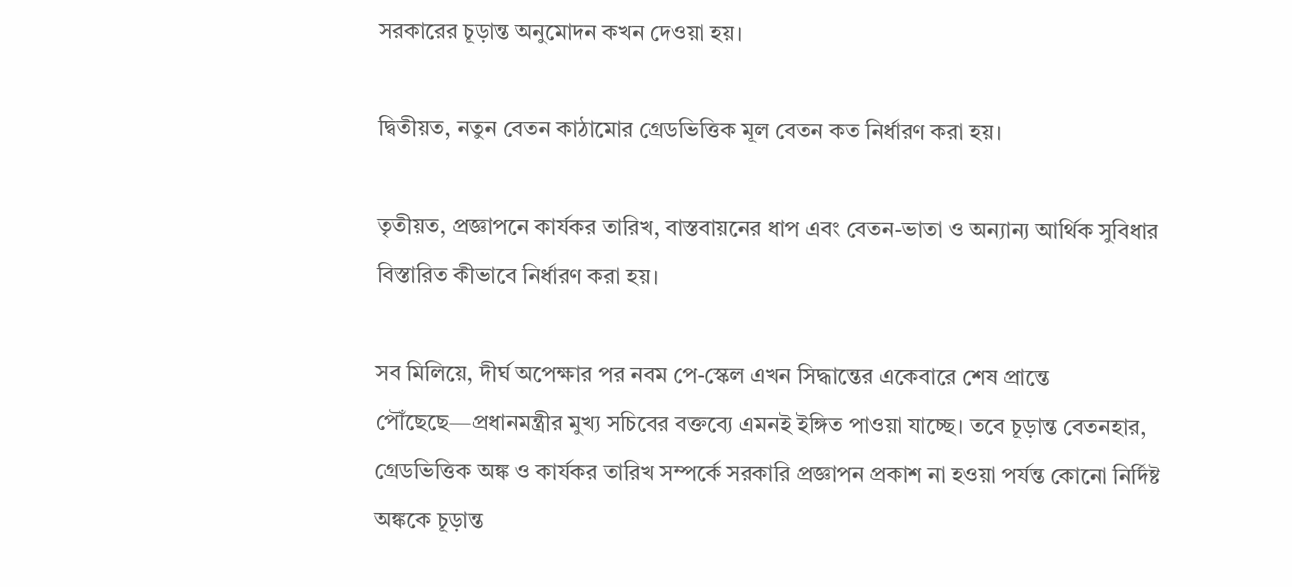সরকারের চূড়ান্ত অনুমোদন কখন দেওয়া হয়।

দ্বিতীয়ত, নতুন বেতন কাঠামোর গ্রেডভিত্তিক মূল বেতন কত নির্ধারণ করা হয়।

তৃতীয়ত, প্রজ্ঞাপনে কার্যকর তারিখ, বাস্তবায়নের ধাপ এবং বেতন-ভাতা ও অন্যান্য আর্থিক সুবিধার বিস্তারিত কীভাবে নির্ধারণ করা হয়।

সব মিলিয়ে, দীর্ঘ অপেক্ষার পর নবম পে-স্কেল এখন সিদ্ধান্তের একেবারে শেষ প্রান্তে পৌঁছেছে—প্রধানমন্ত্রীর মুখ্য সচিবের বক্তব্যে এমনই ইঙ্গিত পাওয়া যাচ্ছে। তবে চূড়ান্ত বেতনহার, গ্রেডভিত্তিক অঙ্ক ও কার্যকর তারিখ সম্পর্কে সরকারি প্রজ্ঞাপন প্রকাশ না হওয়া পর্যন্ত কোনো নির্দিষ্ট অঙ্ককে চূড়ান্ত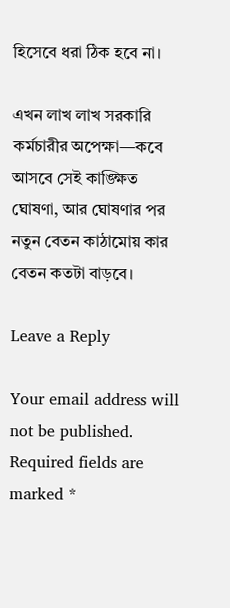হিসেবে ধরা ঠিক হবে না।

এখন লাখ লাখ সরকারি কর্মচারীর অপেক্ষা—কবে আসবে সেই কাঙ্ক্ষিত ঘোষণা, আর ঘোষণার পর নতুন বেতন কাঠামোয় কার বেতন কতটা বাড়বে।

Leave a Reply

Your email address will not be published. Required fields are marked *